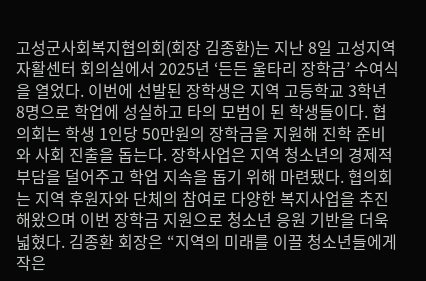고성군사회복지협의회(회장 김종환)는 지난 8일 고성지역자활센터 회의실에서 2025년 ‘든든 울타리 장학금’ 수여식을 열었다. 이번에 선발된 장학생은 지역 고등학교 3학년 8명으로 학업에 성실하고 타의 모범이 된 학생들이다. 협의회는 학생 1인당 50만원의 장학금을 지원해 진학 준비와 사회 진출을 돕는다. 장학사업은 지역 청소년의 경제적 부담을 덜어주고 학업 지속을 돕기 위해 마련됐다. 협의회는 지역 후원자와 단체의 참여로 다양한 복지사업을 추진해왔으며 이번 장학금 지원으로 청소년 응원 기반을 더욱 넓혔다. 김종환 회장은 “지역의 미래를 이끌 청소년들에게 작은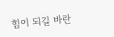힘이 되길 바란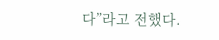다”라고 전했다.